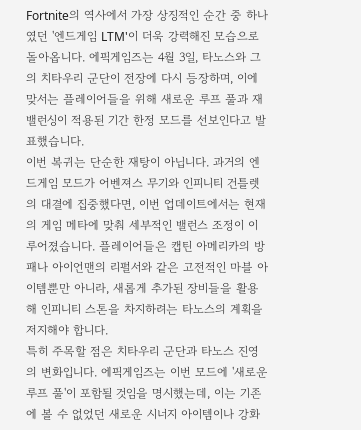Fortnite의 역사에서 가장 상징적인 순간 중 하나였던 '엔드게임 LTM'이 더욱 강력해진 모습으로 돌아옵니다. 에픽게임즈는 4월 3일, 타노스와 그의 치타우리 군단이 전장에 다시 등장하며, 이에 맞서는 플레이어들을 위해 새로운 루프 풀과 재밸런싱이 적용된 기간 한정 모드를 선보인다고 발표했습니다.
이번 복귀는 단순한 재탕이 아닙니다. 과거의 엔드게임 모드가 어벤져스 무기와 인피니티 건틀렛의 대결에 집중했다면, 이번 업데이트에서는 현재의 게임 메타에 맞춰 세부적인 밸런스 조정이 이루어졌습니다. 플레이어들은 캡틴 아메리카의 방패나 아이언맨의 리펄서와 같은 고전적인 마블 아이템뿐만 아니라, 새롭게 추가된 장비들을 활용해 인피니티 스톤을 차지하려는 타노스의 계획을 저지해야 합니다.
특히 주목할 점은 치타우리 군단과 타노스 진영의 변화입니다. 에픽게임즈는 이번 모드에 '새로운 루프 풀'이 포함될 것임을 명시했는데, 이는 기존에 볼 수 없었던 새로운 시너지 아이템이나 강화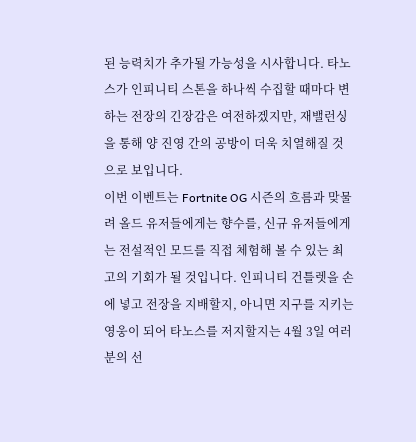된 능력치가 추가될 가능성을 시사합니다. 타노스가 인피니티 스톤을 하나씩 수집할 때마다 변하는 전장의 긴장감은 여전하겠지만, 재밸런싱을 통해 양 진영 간의 공방이 더욱 치열해질 것으로 보입니다.
이번 이벤트는 Fortnite OG 시즌의 흐름과 맞물려 올드 유저들에게는 향수를, 신규 유저들에게는 전설적인 모드를 직접 체험해 볼 수 있는 최고의 기회가 될 것입니다. 인피니티 건틀렛을 손에 넣고 전장을 지배할지, 아니면 지구를 지키는 영웅이 되어 타노스를 저지할지는 4월 3일 여러분의 선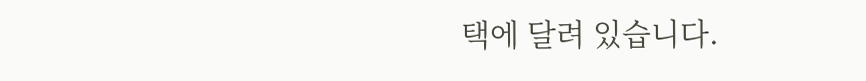택에 달려 있습니다.